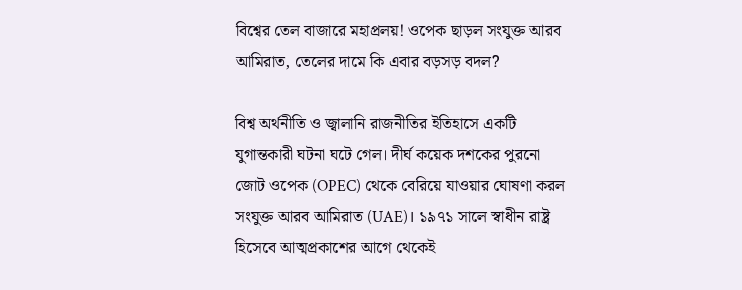বিশ্বের তেল বাজারে মহাপ্রলয়! ওপেক ছাড়ল সংযুক্ত আরব আমিরাত, তেলের দামে কি এবার বড়সড় বদল?

বিশ্ব অর্থনীতি ও জ্বালানি রাজনীতির ইতিহাসে একটি যুগান্তকারী ঘটনা ঘটে গেল। দীর্ঘ কয়েক দশকের পুরনো জোট ওপেক (OPEC) থেকে বেরিয়ে যাওয়ার ঘোষণা করল সংযুক্ত আরব আমিরাত (UAE)। ১৯৭১ সালে স্বাধীন রাষ্ট্র হিসেবে আত্মপ্রকাশের আগে থেকেই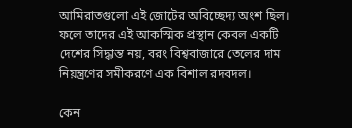আমিরাতগুলো এই জোটের অবিচ্ছেদ্য অংশ ছিল। ফলে তাদের এই আকস্মিক প্রস্থান কেবল একটি দেশের সিদ্ধান্ত নয়, বরং বিশ্ববাজারে তেলের দাম নিয়ন্ত্রণের সমীকরণে এক বিশাল রদবদল।

কেন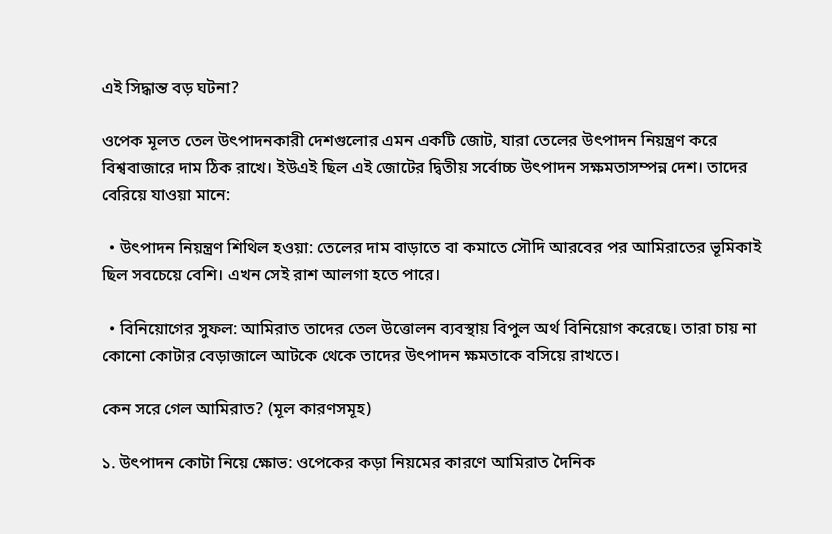এই সিদ্ধান্ত বড় ঘটনা?

ওপেক মূলত তেল উৎপাদনকারী দেশগুলোর এমন একটি জোট, যারা তেলের উৎপাদন নিয়ন্ত্রণ করে বিশ্ববাজারে দাম ঠিক রাখে। ইউএই ছিল এই জোটের দ্বিতীয় সর্বোচ্চ উৎপাদন সক্ষমতাসম্পন্ন দেশ। তাদের বেরিয়ে যাওয়া মানে:

  • উৎপাদন নিয়ন্ত্রণ শিথিল হওয়া: তেলের দাম বাড়াতে বা কমাতে সৌদি আরবের পর আমিরাতের ভূমিকাই ছিল সবচেয়ে বেশি। এখন সেই রাশ আলগা হতে পারে।

  • বিনিয়োগের সুফল: আমিরাত তাদের তেল উত্তোলন ব্যবস্থায় বিপুল অর্থ বিনিয়োগ করেছে। তারা চায় না কোনো কোটার বেড়াজালে আটকে থেকে তাদের উৎপাদন ক্ষমতাকে বসিয়ে রাখতে।

কেন সরে গেল আমিরাত? (মূল কারণসমূহ)

১. উৎপাদন কোটা নিয়ে ক্ষোভ: ওপেকের কড়া নিয়মের কারণে আমিরাত দৈনিক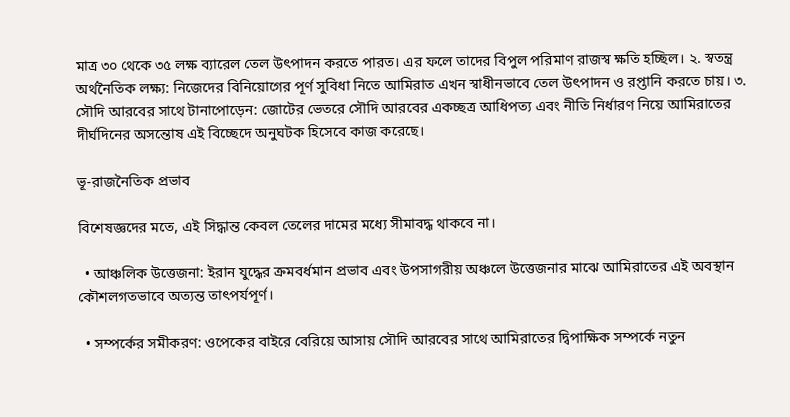মাত্র ৩০ থেকে ৩৫ লক্ষ ব্যারেল তেল উৎপাদন করতে পারত। এর ফলে তাদের বিপুল পরিমাণ রাজস্ব ক্ষতি হচ্ছিল। ২. স্বতন্ত্র অর্থনৈতিক লক্ষ্য: নিজেদের বিনিয়োগের পূর্ণ সুবিধা নিতে আমিরাত এখন স্বাধীনভাবে তেল উৎপাদন ও রপ্তানি করতে চায়। ৩. সৌদি আরবের সাথে টানাপোড়েন: জোটের ভেতরে সৌদি আরবের একচ্ছত্র আধিপত্য এবং নীতি নির্ধারণ নিয়ে আমিরাতের দীর্ঘদিনের অসন্তোষ এই বিচ্ছেদে অনুঘটক হিসেবে কাজ করেছে।

ভূ-রাজনৈতিক প্রভাব

বিশেষজ্ঞদের মতে, এই সিদ্ধান্ত কেবল তেলের দামের মধ্যে সীমাবদ্ধ থাকবে না।

  • আঞ্চলিক উত্তেজনা: ইরান যুদ্ধের ক্রমবর্ধমান প্রভাব এবং উপসাগরীয় অঞ্চলে উত্তেজনার মাঝে আমিরাতের এই অবস্থান কৌশলগতভাবে অত্যন্ত তাৎপর্যপূর্ণ।

  • সম্পর্কের সমীকরণ: ওপেকের বাইরে বেরিয়ে আসায় সৌদি আরবের সাথে আমিরাতের দ্বিপাক্ষিক সম্পর্কে নতুন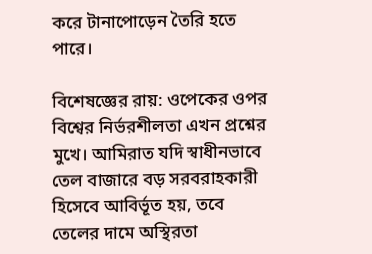করে টানাপোড়েন তৈরি হতে পারে।

বিশেষজ্ঞের রায়: ওপেকের ওপর বিশ্বের নির্ভরশীলতা এখন প্রশ্নের মুখে। আমিরাত যদি স্বাধীনভাবে তেল বাজারে বড় সরবরাহকারী হিসেবে আবির্ভূত হয়, তবে তেলের দামে অস্থিরতা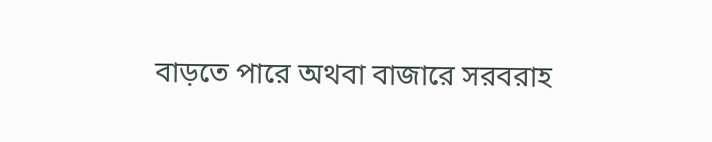বাড়তে পারে অথবা বাজারে সরবরাহ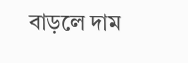বাড়লে দাম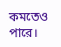কমতেও পারে।